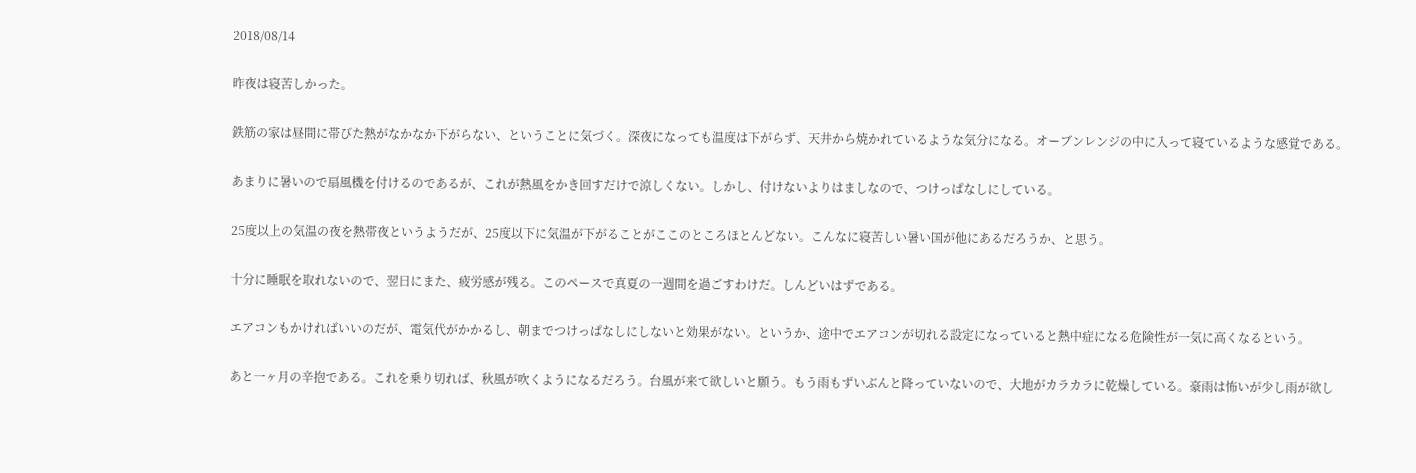2018/08/14

昨夜は寝苦しかった。

鉄筋の家は昼間に帯びた熱がなかなか下がらない、ということに気づく。深夜になっても温度は下がらず、天井から焼かれているような気分になる。オーブンレンジの中に入って寝ているような感覚である。

あまりに暑いので扇風機を付けるのであるが、これが熱風をかき回すだけで涼しくない。しかし、付けないよりはましなので、つけっぱなしにしている。

25度以上の気温の夜を熱帯夜というようだが、25度以下に気温が下がることがここのところほとんどない。こんなに寝苦しい暑い国が他にあるだろうか、と思う。

十分に睡眠を取れないので、翌日にまた、疲労感が残る。このペースで真夏の一週間を過ごすわけだ。しんどいはずである。

エアコンもかければいいのだが、電気代がかかるし、朝までつけっぱなしにしないと効果がない。というか、途中でエアコンが切れる設定になっていると熱中症になる危険性が一気に高くなるという。

あと一ヶ月の辛抱である。これを乗り切れば、秋風が吹くようになるだろう。台風が来て欲しいと願う。もう雨もずいぶんと降っていないので、大地がカラカラに乾燥している。豪雨は怖いが少し雨が欲し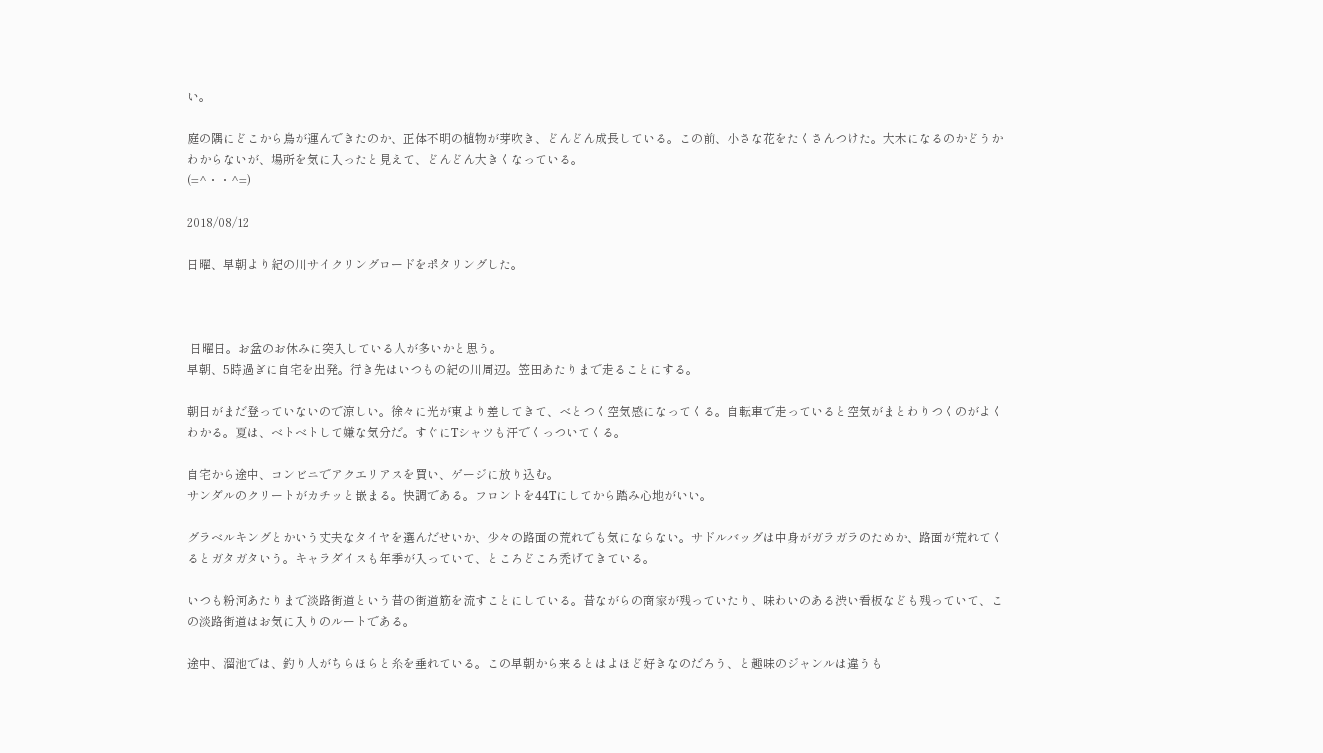い。

庭の隅にどこから鳥が運んできたのか、正体不明の植物が芽吹き、どんどん成長している。この前、小さな花をたくさんつけた。大木になるのかどうかわからないが、場所を気に入ったと見えて、どんどん大きくなっている。
(=^・・^=)

2018/08/12

日曜、早朝より紀の川サイクリングロードをポタリングした。



 日曜日。お盆のお休みに突入している人が多いかと思う。
早朝、5時過ぎに自宅を出発。行き先はいつもの紀の川周辺。笠田あたりまで走ることにする。

朝日がまだ登っていないので涼しい。徐々に光が東より差してきて、べとつく空気感になってくる。自転車で走っていると空気がまとわりつくのがよくわかる。夏は、ベトベトして嫌な気分だ。すぐにTシャツも汗でくっついてくる。

自宅から途中、コンビニでアクエリアスを買い、ゲージに放り込む。
サンダルのクリートがカチッと嵌まる。快調である。フロントを44Tにしてから踏み心地がいい。

グラベルキングとかいう丈夫なタイヤを選んだせいか、少々の路面の荒れでも気にならない。サドルバッグは中身がガラガラのためか、路面が荒れてくるとガタガタいう。キャラダイスも年季が入っていて、ところどころ禿げてきている。

いつも粉河あたりまで淡路街道という昔の街道筋を流すことにしている。昔ながらの商家が残っていたり、味わいのある渋い看板なども残っていて、この淡路街道はお気に入りのルートである。

途中、溜池では、釣り人がちらほらと糸を垂れている。この早朝から来るとはよほど好きなのだろう、と趣味のジャンルは違うも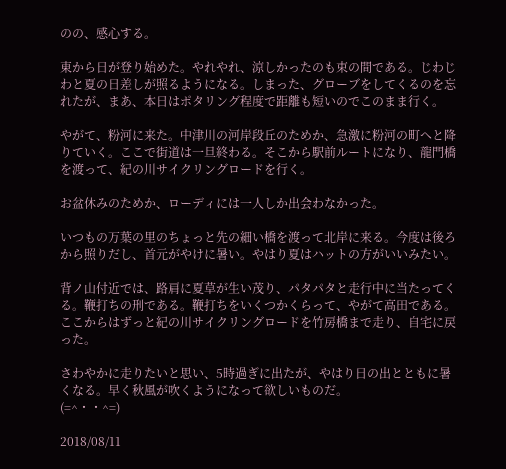のの、感心する。

東から日が登り始めた。やれやれ、涼しかったのも束の間である。じわじわと夏の日差しが照るようになる。しまった、グローブをしてくるのを忘れたが、まあ、本日はポタリング程度で距離も短いのでこのまま行く。

やがて、粉河に来た。中津川の河岸段丘のためか、急激に粉河の町へと降りていく。ここで街道は一旦終わる。そこから駅前ルートになり、龍門橋を渡って、紀の川サイクリングロードを行く。

お盆休みのためか、ローディには一人しか出会わなかった。

いつもの万葉の里のちょっと先の細い橋を渡って北岸に来る。今度は後ろから照りだし、首元がやけに暑い。やはり夏はハットの方がいいみたい。

背ノ山付近では、路肩に夏草が生い茂り、パタパタと走行中に当たってくる。鞭打ちの刑である。鞭打ちをいくつかくらって、やがて高田である。ここからはずっと紀の川サイクリングロードを竹房橋まで走り、自宅に戻った。

さわやかに走りたいと思い、5時過ぎに出たが、やはり日の出とともに暑くなる。早く秋風が吹くようになって欲しいものだ。
(=^・・^=)

2018/08/11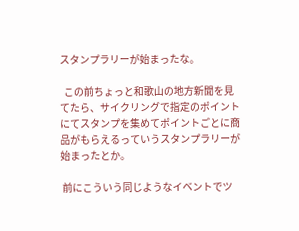スタンプラリーが始まったな。

  この前ちょっと和歌山の地方新聞を見てたら、サイクリングで指定のポイントにてスタンプを集めてポイントごとに商品がもらえるっていうスタンプラリーが始まったとか。

 前にこういう同じようなイベントでツ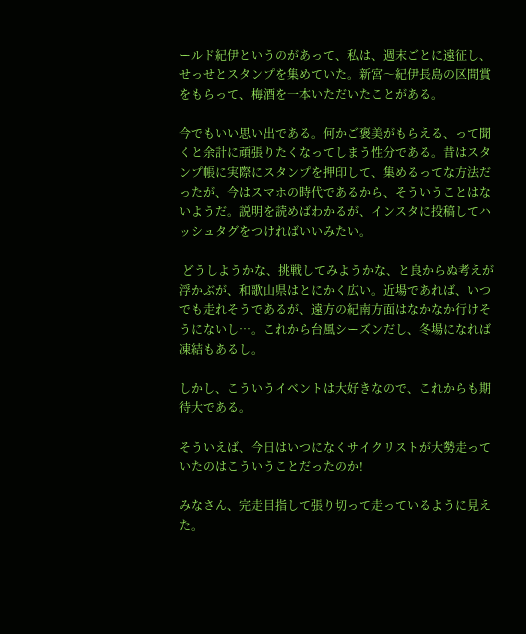ールド紀伊というのがあって、私は、週末ごとに遠征し、せっせとスタンプを集めていた。新宮〜紀伊長島の区間賞をもらって、梅酒を一本いただいたことがある。

今でもいい思い出である。何かご褒美がもらえる、って聞くと余計に頑張りたくなってしまう性分である。昔はスタンプ帳に実際にスタンプを押印して、集めるってな方法だったが、今はスマホの時代であるから、そういうことはないようだ。説明を読めばわかるが、インスタに投稿してハッシュタグをつければいいみたい。

 どうしようかな、挑戦してみようかな、と良からぬ考えが浮かぶが、和歌山県はとにかく広い。近場であれば、いつでも走れそうであるが、遠方の紀南方面はなかなか行けそうにないし…。これから台風シーズンだし、冬場になれば凍結もあるし。

しかし、こういうイベントは大好きなので、これからも期待大である。

そういえば、今日はいつになくサイクリストが大勢走っていたのはこういうことだったのか!

みなさん、完走目指して張り切って走っているように見えた。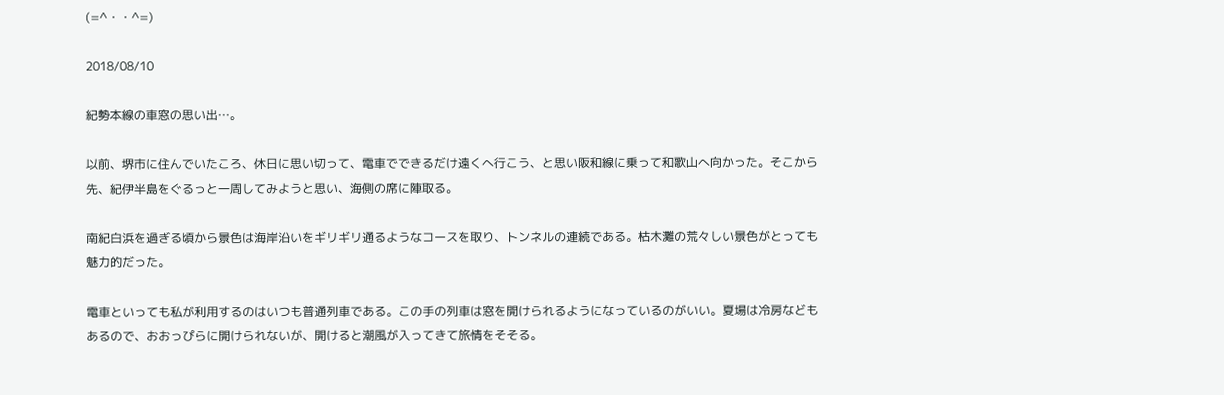(=^・・^=)

2018/08/10

紀勢本線の車窓の思い出…。

以前、堺市に住んでいたころ、休日に思い切って、電車でできるだけ遠くへ行こう、と思い阪和線に乗って和歌山へ向かった。そこから先、紀伊半島をぐるっと一周してみようと思い、海側の席に陣取る。

南紀白浜を過ぎる頃から景色は海岸沿いをギリギリ通るようなコースを取り、トンネルの連続である。枯木灘の荒々しい景色がとっても魅力的だった。

電車といっても私が利用するのはいつも普通列車である。この手の列車は窓を開けられるようになっているのがいい。夏場は冷房などもあるので、おおっぴらに開けられないが、開けると潮風が入ってきて旅情をそそる。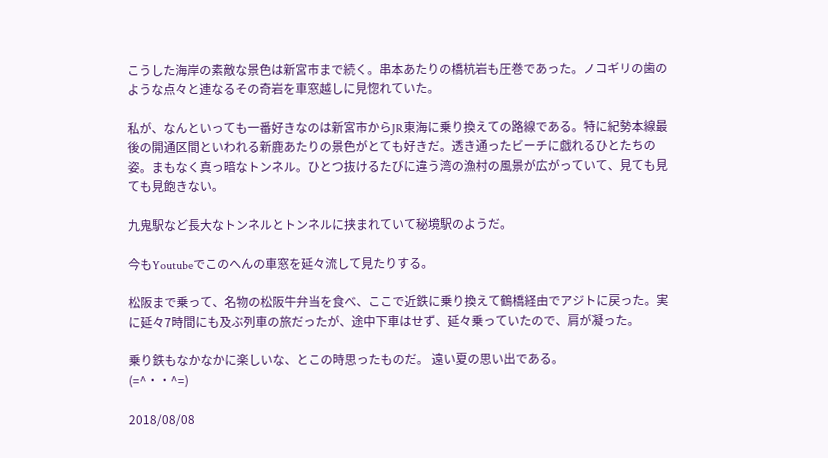こうした海岸の素敵な景色は新宮市まで続く。串本あたりの橋杭岩も圧巻であった。ノコギリの歯のような点々と連なるその奇岩を車窓越しに見惚れていた。

私が、なんといっても一番好きなのは新宮市からJR東海に乗り換えての路線である。特に紀勢本線最後の開通区間といわれる新鹿あたりの景色がとても好きだ。透き通ったビーチに戯れるひとたちの姿。まもなく真っ暗なトンネル。ひとつ抜けるたびに違う湾の漁村の風景が広がっていて、見ても見ても見飽きない。

九鬼駅など長大なトンネルとトンネルに挟まれていて秘境駅のようだ。

今もYoutubeでこのへんの車窓を延々流して見たりする。

松阪まで乗って、名物の松阪牛弁当を食べ、ここで近鉄に乗り換えて鶴橋経由でアジトに戻った。実に延々7時間にも及ぶ列車の旅だったが、途中下車はせず、延々乗っていたので、肩が凝った。

乗り鉄もなかなかに楽しいな、とこの時思ったものだ。 遠い夏の思い出である。
(=^・・^=)

2018/08/08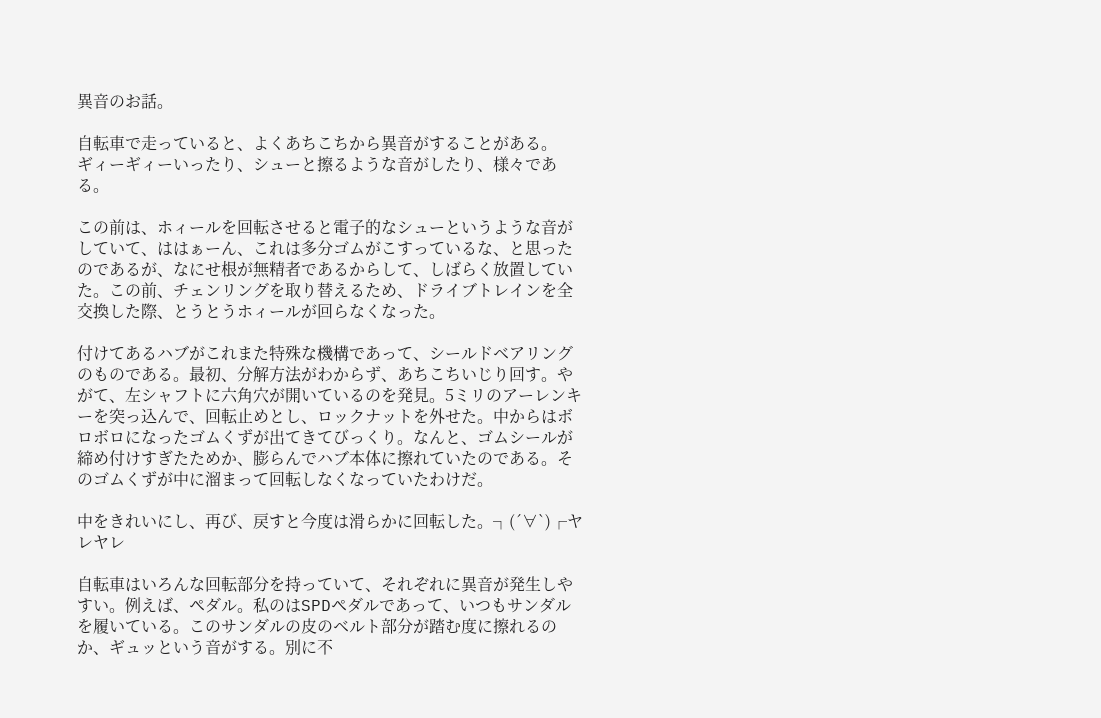異音のお話。

自転車で走っていると、よくあちこちから異音がすることがある。
ギィーギィーいったり、シューと擦るような音がしたり、様々である。

この前は、ホィールを回転させると電子的なシューというような音がしていて、ははぁーん、これは多分ゴムがこすっているな、と思ったのであるが、なにせ根が無精者であるからして、しばらく放置していた。この前、チェンリングを取り替えるため、ドライブトレインを全交換した際、とうとうホィールが回らなくなった。

付けてあるハブがこれまた特殊な機構であって、シールドベアリングのものである。最初、分解方法がわからず、あちこちいじり回す。やがて、左シャフトに六角穴が開いているのを発見。5ミリのアーレンキーを突っ込んで、回転止めとし、ロックナットを外せた。中からはボロボロになったゴムくずが出てきてびっくり。なんと、ゴムシールが締め付けすぎたためか、膨らんでハブ本体に擦れていたのである。そのゴムくずが中に溜まって回転しなくなっていたわけだ。

中をきれいにし、再び、戻すと今度は滑らかに回転した。┐(´∀`)┌ヤレヤレ

自転車はいろんな回転部分を持っていて、それぞれに異音が発生しやすい。例えば、ペダル。私のはSPDペダルであって、いつもサンダルを履いている。このサンダルの皮のベルト部分が踏む度に擦れるのか、ギュッという音がする。別に不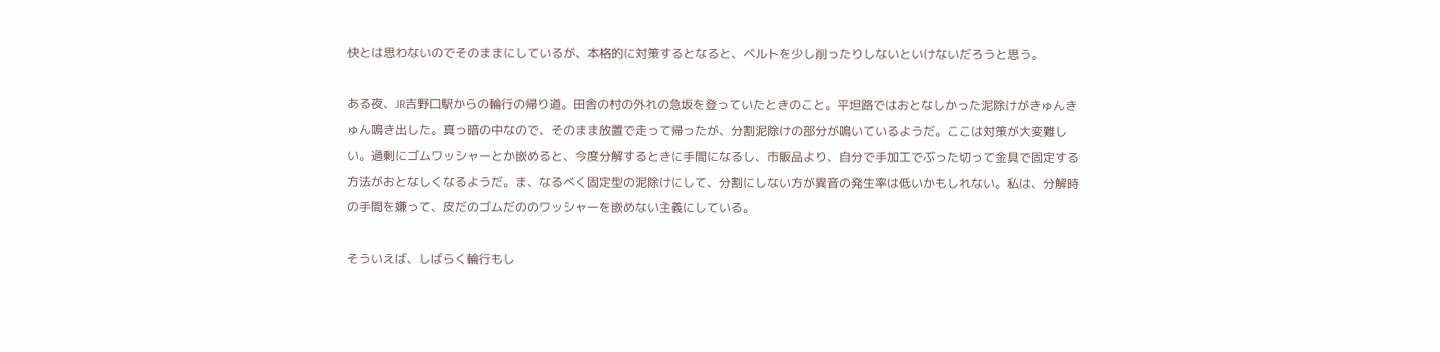快とは思わないのでそのままにしているが、本格的に対策するとなると、ベルトを少し削ったりしないといけないだろうと思う。

ある夜、JR吉野口駅からの輪行の帰り道。田舎の村の外れの急坂を登っていたときのこと。平坦路ではおとなしかった泥除けがきゅんきゅん鳴き出した。真っ暗の中なので、そのまま放置で走って帰ったが、分割泥除けの部分が鳴いているようだ。ここは対策が大変難しい。過剰にゴムワッシャーとか嵌めると、今度分解するときに手間になるし、市販品より、自分で手加工でぶった切って金具で固定する方法がおとなしくなるようだ。ま、なるべく固定型の泥除けにして、分割にしない方が異音の発生率は低いかもしれない。私は、分解時の手間を嫌って、皮だのゴムだののワッシャーを嵌めない主義にしている。

そういえば、しばらく輪行もし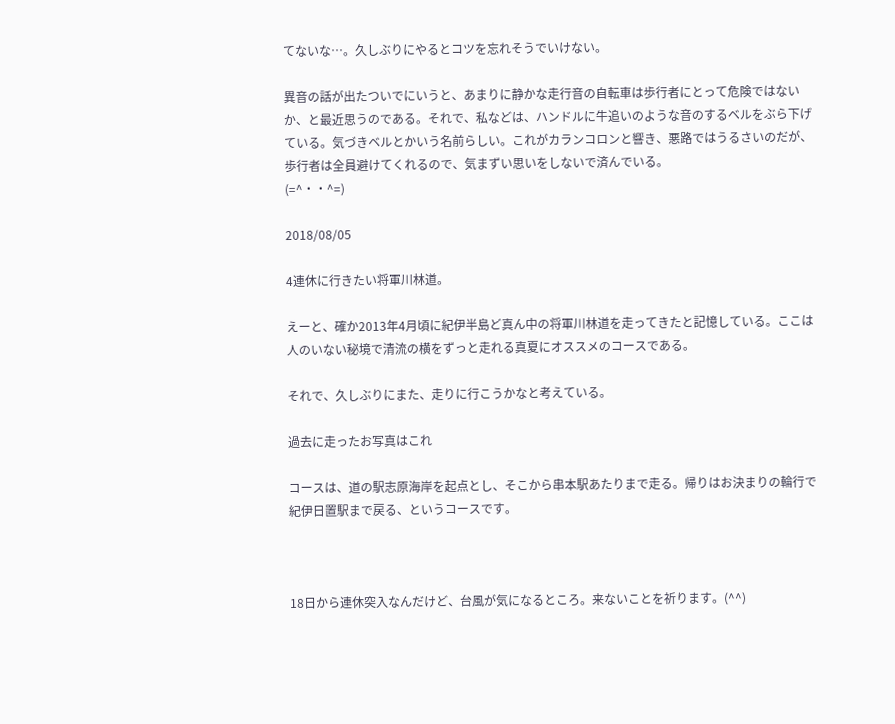てないな…。久しぶりにやるとコツを忘れそうでいけない。

異音の話が出たついでにいうと、あまりに静かな走行音の自転車は歩行者にとって危険ではないか、と最近思うのである。それで、私などは、ハンドルに牛追いのような音のするベルをぶら下げている。気づきベルとかいう名前らしい。これがカランコロンと響き、悪路ではうるさいのだが、歩行者は全員避けてくれるので、気まずい思いをしないで済んでいる。
(=^・・^=)

2018/08/05

4連休に行きたい将軍川林道。

えーと、確か2013年4月頃に紀伊半島ど真ん中の将軍川林道を走ってきたと記憶している。ここは人のいない秘境で清流の横をずっと走れる真夏にオススメのコースである。

それで、久しぶりにまた、走りに行こうかなと考えている。

過去に走ったお写真はこれ

コースは、道の駅志原海岸を起点とし、そこから串本駅あたりまで走る。帰りはお決まりの輪行で紀伊日置駅まで戻る、というコースです。



18日から連休突入なんだけど、台風が気になるところ。来ないことを祈ります。(^^)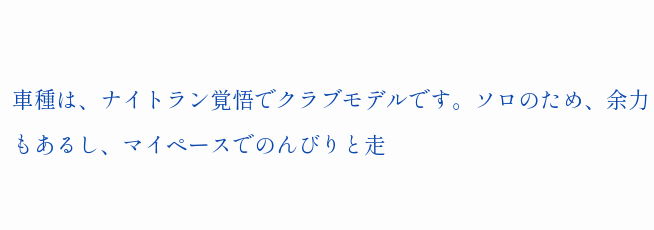車種は、ナイトラン覚悟でクラブモデルです。ソロのため、余力もあるし、マイペースでのんびりと走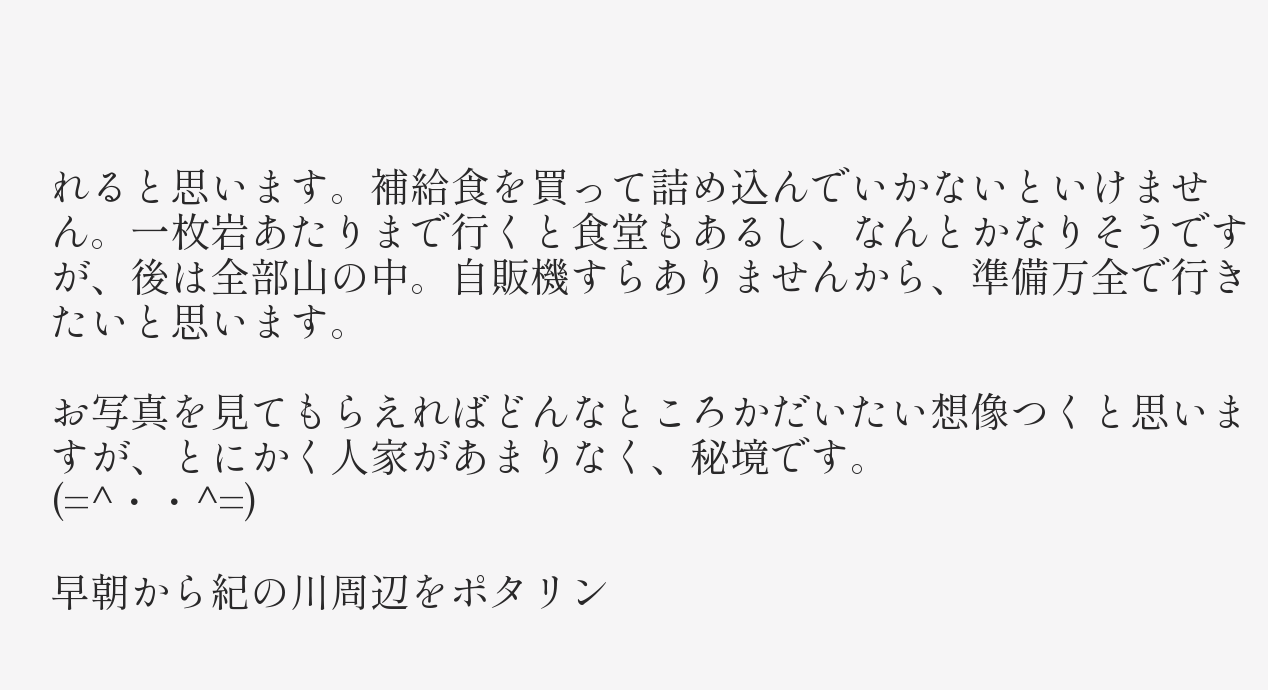れると思います。補給食を買って詰め込んでいかないといけません。一枚岩あたりまで行くと食堂もあるし、なんとかなりそうですが、後は全部山の中。自販機すらありませんから、準備万全で行きたいと思います。

お写真を見てもらえればどんなところかだいたい想像つくと思いますが、とにかく人家があまりなく、秘境です。
(=^・・^=)

早朝から紀の川周辺をポタリン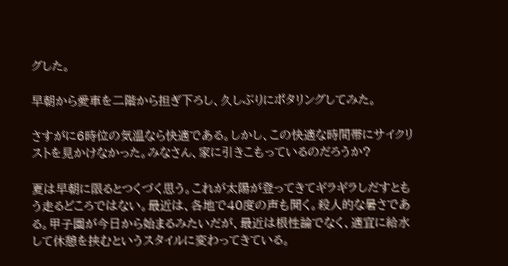グした。

早朝から愛車を二階から担ぎ下ろし、久しぶりにポタリングしてみた。

さすがに6時位の気温なら快適である。しかし、この快適な時間帯にサイクリストを見かけなかった。みなさん、家に引きこもっているのだろうか?

夏は早朝に限るとつくづく思う。これが太陽が登ってきてギラギラしだすともう走るどころではない。最近は、各地で40度の声も聞く。殺人的な暑さである。甲子園が今日から始まるみたいだが、最近は根性論でなく、適宜に給水して休憩を挟むというスタイルに変わってきている。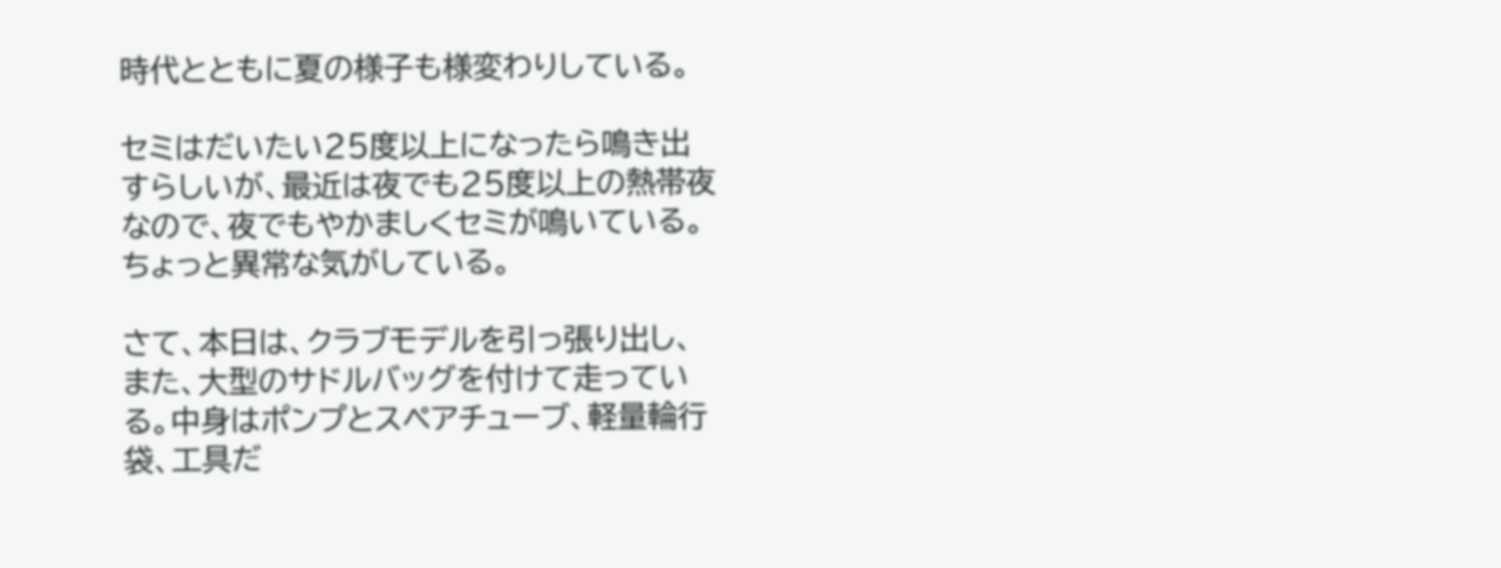時代とともに夏の様子も様変わりしている。

セミはだいたい25度以上になったら鳴き出すらしいが、最近は夜でも25度以上の熱帯夜なので、夜でもやかましくセミが鳴いている。ちょっと異常な気がしている。

さて、本日は、クラブモデルを引っ張り出し、また、大型のサドルバッグを付けて走っている。中身はポンプとスペアチューブ、軽量輪行袋、工具だ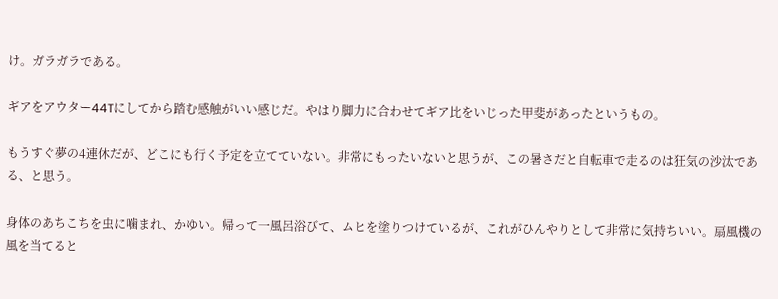け。ガラガラである。

ギアをアウター44Tにしてから踏む感触がいい感じだ。やはり脚力に合わせてギア比をいじった甲斐があったというもの。

もうすぐ夢の4連休だが、どこにも行く予定を立てていない。非常にもったいないと思うが、この暑さだと自転車で走るのは狂気の沙汰である、と思う。

身体のあちこちを虫に噛まれ、かゆい。帰って一風呂浴びて、ムヒを塗りつけているが、これがひんやりとして非常に気持ちいい。扇風機の風を当てると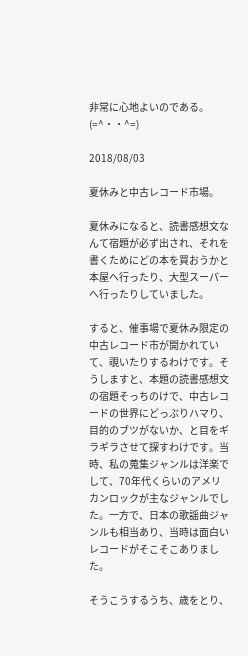非常に心地よいのである。
(=^・・^=)

2018/08/03

夏休みと中古レコード市場。

夏休みになると、読書感想文なんて宿題が必ず出され、それを書くためにどの本を買おうかと本屋へ行ったり、大型スーパーへ行ったりしていました。

すると、催事場で夏休み限定の中古レコード市が開かれていて、覗いたりするわけです。そうしますと、本題の読書感想文の宿題そっちのけで、中古レコードの世界にどっぷりハマり、目的のブツがないか、と目をギラギラさせて探すわけです。当時、私の蒐集ジャンルは洋楽でして、70年代くらいのアメリカンロックが主なジャンルでした。一方で、日本の歌謡曲ジャンルも相当あり、当時は面白いレコードがそこそこありました。

そうこうするうち、歳をとり、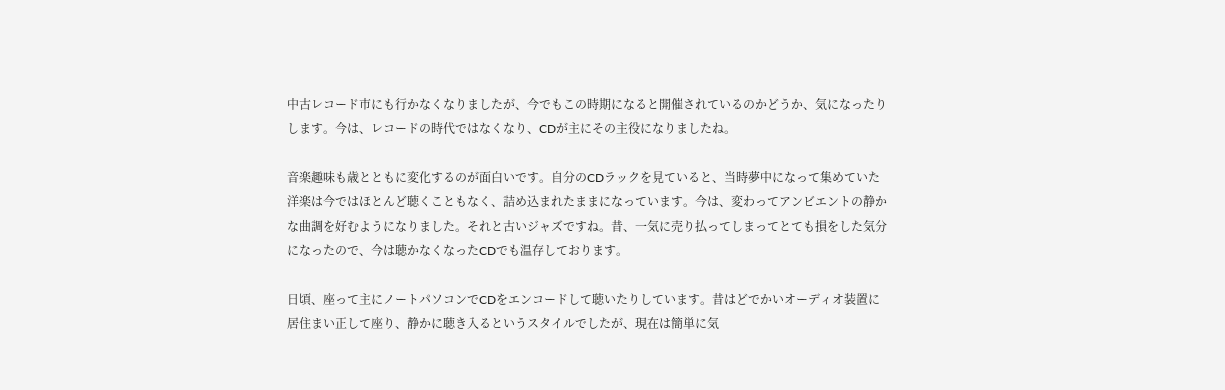中古レコード市にも行かなくなりましたが、今でもこの時期になると開催されているのかどうか、気になったりします。今は、レコードの時代ではなくなり、CDが主にその主役になりましたね。

音楽趣味も歳とともに変化するのが面白いです。自分のCDラックを見ていると、当時夢中になって集めていた洋楽は今ではほとんど聴くこともなく、詰め込まれたままになっています。今は、変わってアンビエントの静かな曲調を好むようになりました。それと古いジャズですね。昔、一気に売り払ってしまってとても損をした気分になったので、今は聴かなくなったCDでも温存しております。

日頃、座って主にノートパソコンでCDをエンコードして聴いたりしています。昔はどでかいオーディオ装置に居住まい正して座り、静かに聴き入るというスタイルでしたが、現在は簡単に気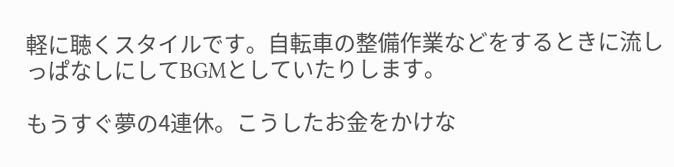軽に聴くスタイルです。自転車の整備作業などをするときに流しっぱなしにしてBGMとしていたりします。

もうすぐ夢の4連休。こうしたお金をかけな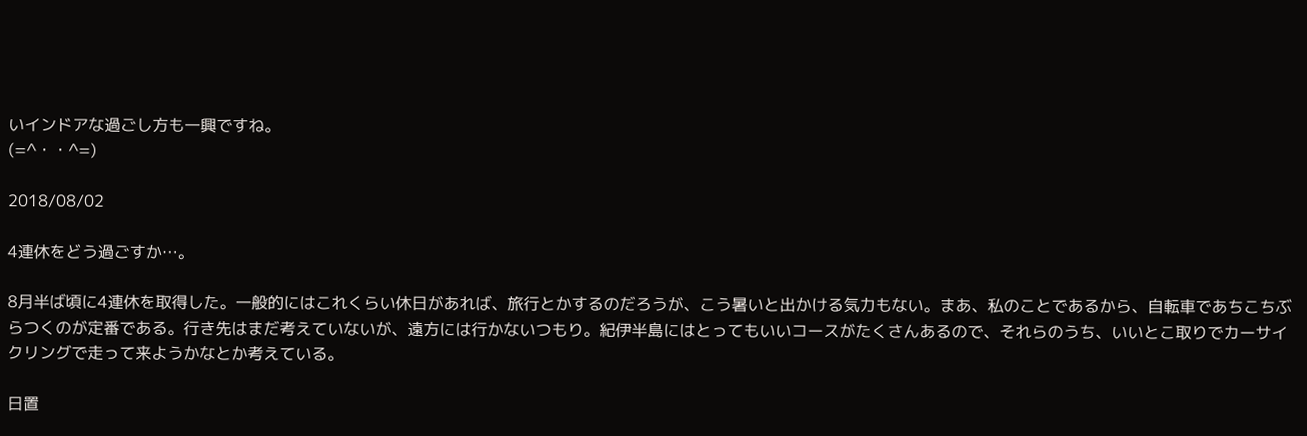いインドアな過ごし方も一興ですね。
(=^・・^=)

2018/08/02

4連休をどう過ごすか…。

8月半ば頃に4連休を取得した。一般的にはこれくらい休日があれば、旅行とかするのだろうが、こう暑いと出かける気力もない。まあ、私のことであるから、自転車であちこちぶらつくのが定番である。行き先はまだ考えていないが、遠方には行かないつもり。紀伊半島にはとってもいいコースがたくさんあるので、それらのうち、いいとこ取りでカーサイクリングで走って来ようかなとか考えている。

日置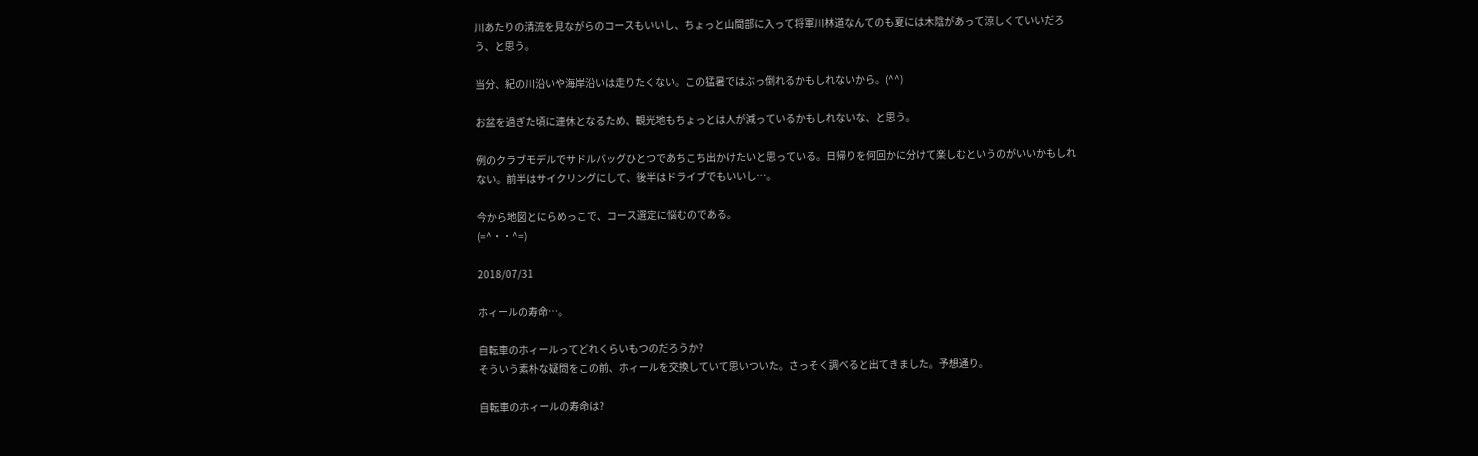川あたりの清流を見ながらのコースもいいし、ちょっと山間部に入って将軍川林道なんてのも夏には木陰があって涼しくていいだろう、と思う。

当分、紀の川沿いや海岸沿いは走りたくない。この猛暑ではぶっ倒れるかもしれないから。(^^)

お盆を過ぎた頃に連休となるため、観光地もちょっとは人が減っているかもしれないな、と思う。

例のクラブモデルでサドルバッグひとつであちこち出かけたいと思っている。日帰りを何回かに分けて楽しむというのがいいかもしれない。前半はサイクリングにして、後半はドライブでもいいし…。

今から地図とにらめっこで、コース選定に悩むのである。
(=^・・^=)

2018/07/31

ホィールの寿命…。

自転車のホィールってどれくらいもつのだろうか?
そういう素朴な疑問をこの前、ホィールを交換していて思いついた。さっそく調べると出てきました。予想通り。

自転車のホィールの寿命は?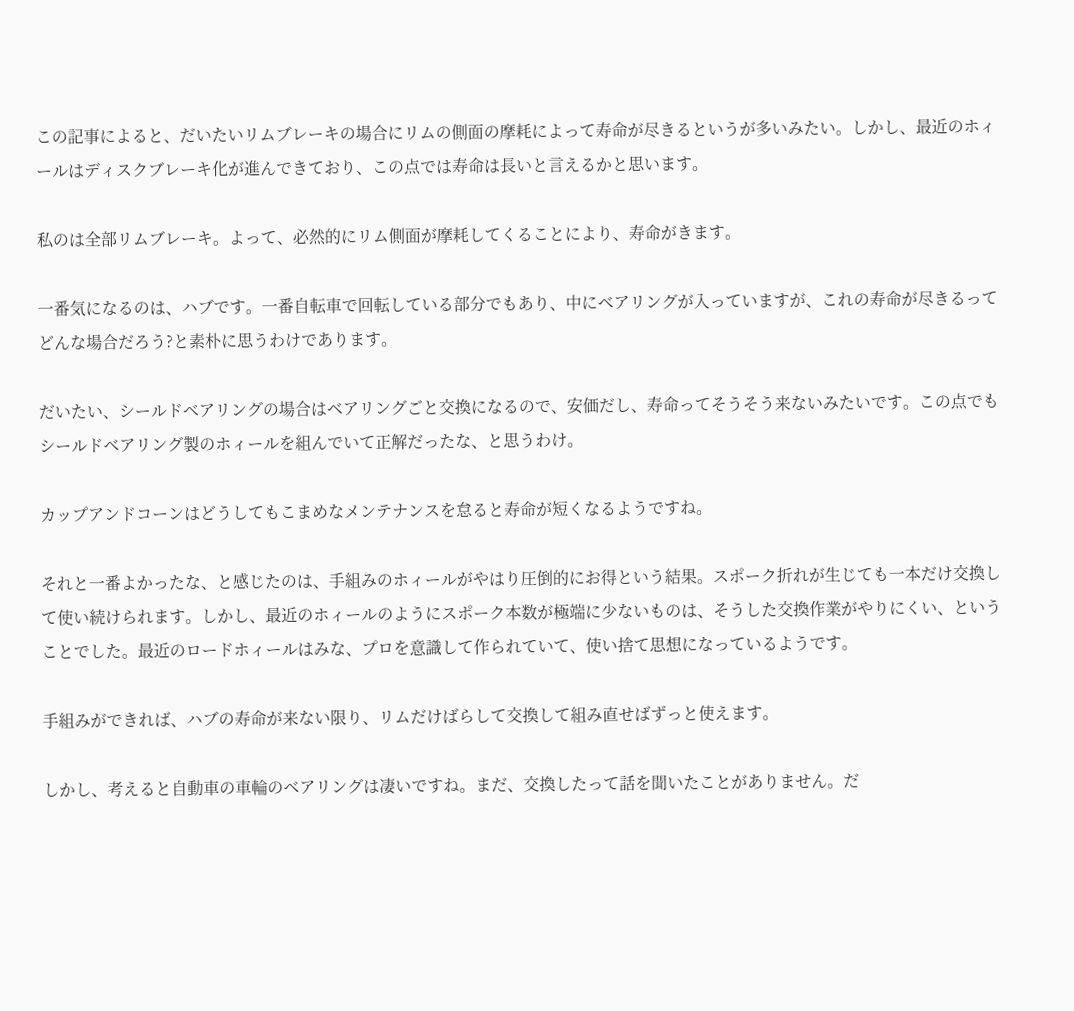この記事によると、だいたいリムブレーキの場合にリムの側面の摩耗によって寿命が尽きるというが多いみたい。しかし、最近のホィールはディスクブレーキ化が進んできており、この点では寿命は長いと言えるかと思います。

私のは全部リムブレーキ。よって、必然的にリム側面が摩耗してくることにより、寿命がきます。

一番気になるのは、ハブです。一番自転車で回転している部分でもあり、中にベアリングが入っていますが、これの寿命が尽きるってどんな場合だろう?と素朴に思うわけであります。

だいたい、シールドベアリングの場合はベアリングごと交換になるので、安価だし、寿命ってそうそう来ないみたいです。この点でもシールドベアリング製のホィールを組んでいて正解だったな、と思うわけ。

カップアンドコーンはどうしてもこまめなメンテナンスを怠ると寿命が短くなるようですね。

それと一番よかったな、と感じたのは、手組みのホィールがやはり圧倒的にお得という結果。スポーク折れが生じても一本だけ交換して使い続けられます。しかし、最近のホィールのようにスポーク本数が極端に少ないものは、そうした交換作業がやりにくい、ということでした。最近のロードホィールはみな、プロを意識して作られていて、使い捨て思想になっているようです。

手組みができれば、ハブの寿命が来ない限り、リムだけばらして交換して組み直せばずっと使えます。

しかし、考えると自動車の車輪のベアリングは凄いですね。まだ、交換したって話を聞いたことがありません。だ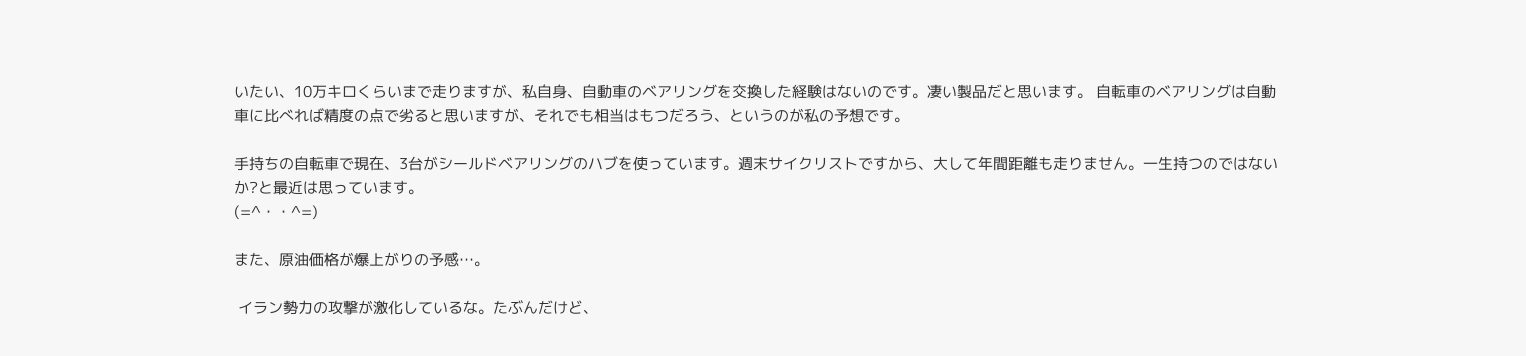いたい、10万キロくらいまで走りますが、私自身、自動車のベアリングを交換した経験はないのです。凄い製品だと思います。 自転車のベアリングは自動車に比べれば精度の点で劣ると思いますが、それでも相当はもつだろう、というのが私の予想です。

手持ちの自転車で現在、3台がシールドベアリングのハブを使っています。週末サイクリストですから、大して年間距離も走りません。一生持つのではないか?と最近は思っています。
(=^・・^=)

また、原油価格が爆上がりの予感…。

 イラン勢力の攻撃が激化しているな。たぶんだけど、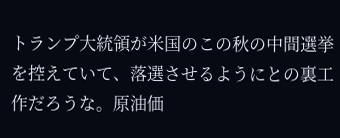トランプ大統領が米国のこの秋の中間選挙を控えていて、落選させるようにとの裏工作だろうな。原油価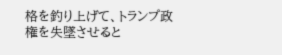格を釣り上げて、トランプ政権を失墜させると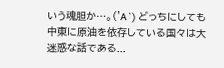いう魂胆か…。('A`) どっちにしても中東に原油を依存している国々は大迷惑な話である...